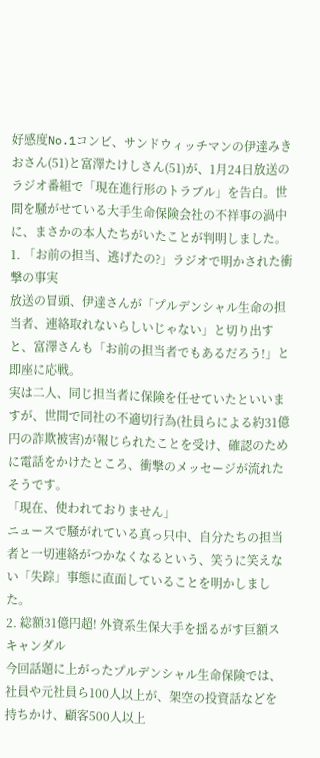好感度No.1コンビ、サンドウィッチマンの伊達みきおさん(51)と富澤たけしさん(51)が、1月24日放送のラジオ番組で「現在進行形のトラブル」を告白。世間を騒がせている大手生命保険会社の不祥事の渦中に、まさかの本人たちがいたことが判明しました。
1. 「お前の担当、逃げたの?」ラジオで明かされた衝撃の事実
放送の冒頭、伊達さんが「プルデンシャル生命の担当者、連絡取れないらしいじゃない」と切り出すと、富澤さんも「お前の担当者でもあるだろう!」と即座に応戦。
実は二人、同じ担当者に保険を任せていたといいますが、世間で同社の不適切行為(社員らによる約31億円の詐欺被害)が報じられたことを受け、確認のために電話をかけたところ、衝撃のメッセージが流れたそうです。
「現在、使われておりません」
ニュースで騒がれている真っ只中、自分たちの担当者と一切連絡がつかなくなるという、笑うに笑えない「失踪」事態に直面していることを明かしました。
2. 総額31億円超! 外資系生保大手を揺るがす巨額スキャンダル
今回話題に上がったプルデンシャル生命保険では、社員や元社員ら100人以上が、架空の投資話などを持ちかけ、顧客500人以上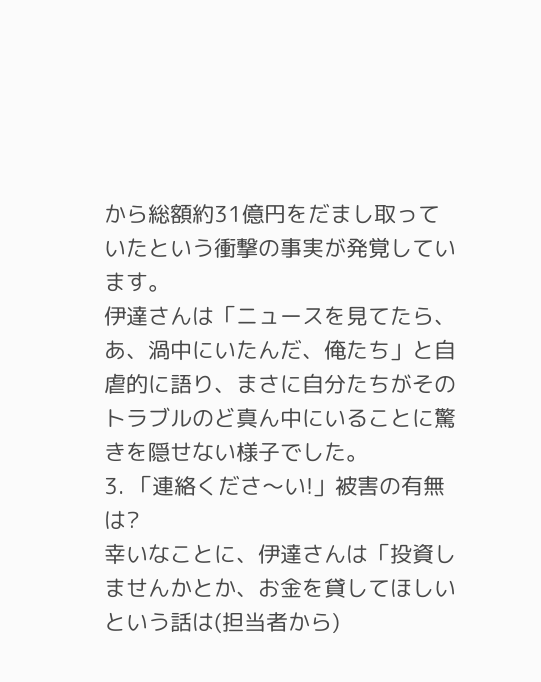から総額約31億円をだまし取っていたという衝撃の事実が発覚しています。
伊達さんは「ニュースを見てたら、あ、渦中にいたんだ、俺たち」と自虐的に語り、まさに自分たちがそのトラブルのど真ん中にいることに驚きを隠せない様子でした。
3. 「連絡くださ〜い!」被害の有無は?
幸いなことに、伊達さんは「投資しませんかとか、お金を貸してほしいという話は(担当者から)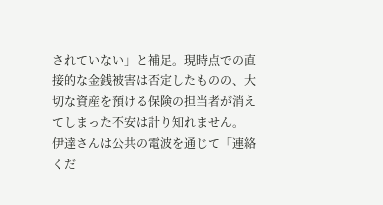されていない」と補足。現時点での直接的な金銭被害は否定したものの、大切な資産を預ける保険の担当者が消えてしまった不安は計り知れません。
伊達さんは公共の電波を通じて「連絡くだ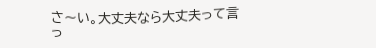さ〜い。大丈夫なら大丈夫って言っ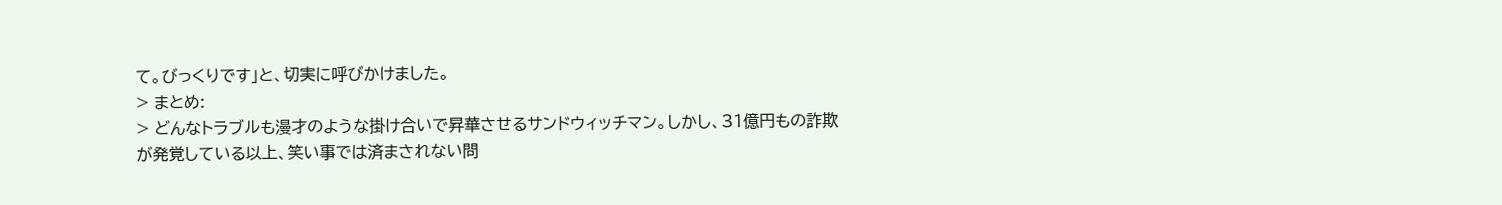て。びっくりです」と、切実に呼びかけました。
> まとめ:
> どんなトラブルも漫才のような掛け合いで昇華させるサンドウィッチマン。しかし、31億円もの詐欺が発覚している以上、笑い事では済まされない問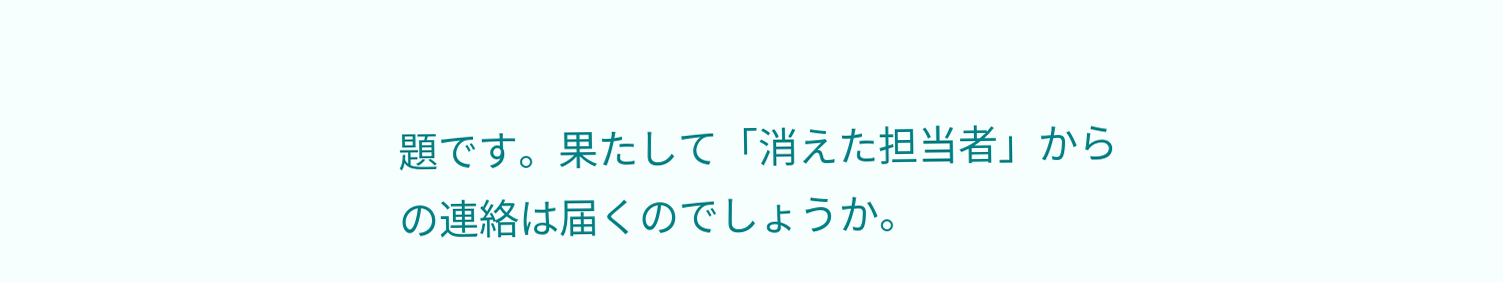題です。果たして「消えた担当者」からの連絡は届くのでしょうか。